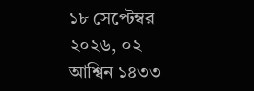১৮ সেপ্টেম্বর ২০২৬, ০২ আশ্বিন ১৪৩৩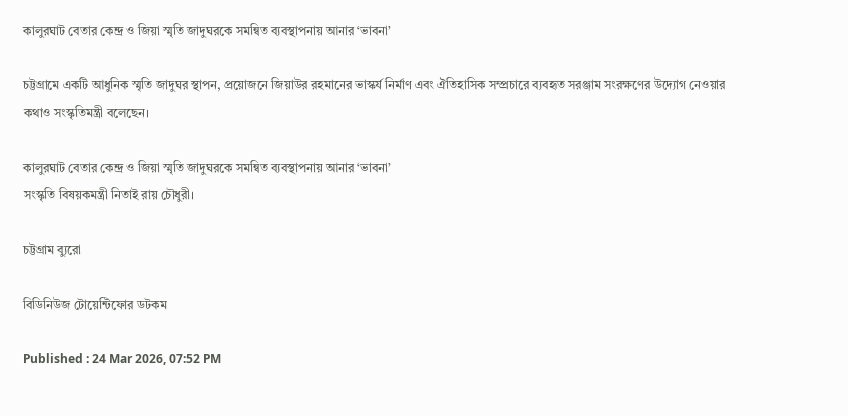কালুরঘাট বেতার কেন্দ্র ও জিয়া স্মৃতি জাদুঘরকে সমন্বিত ব্যবস্থাপনায় আনার ‘ভাবনা’

চট্টগ্রামে একটি আধুনিক স্মৃতি জাদুঘর স্থাপন, প্রয়োজনে জিয়াউর রহমানের ভাস্কর্য নির্মাণ এবং ঐতিহাসিক সম্প্রচারে ব্যবহৃত সরঞ্জাম সংরক্ষণের উদ্যোগ নেওয়ার কথাও সংস্কৃতিমন্ত্রী বলেছেন।

কালুরঘাট বেতার কেন্দ্র ও জিয়া স্মৃতি জাদুঘরকে সমন্বিত ব্যবস্থাপনায় আনার ‘ভাবনা’
সংস্কৃতি বিষয়কমন্ত্রী নিতাই রায় চৌধুরী।

চট্টগ্রাম ব্যুরো

বিডিনিউজ টোয়েন্টিফোর ডটকম

Published : 24 Mar 2026, 07:52 PM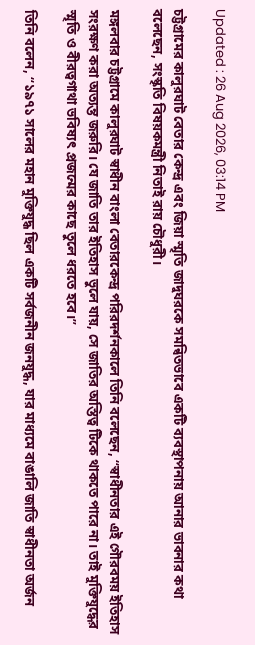Updated : 26 Aug 2026, 03:14 PM

চট্টগ্রামের কালুরঘাট বেতার কেন্দ্র এবং জিয়া স্মৃতি জাদুঘরকে সমন্বিতভাবে একটি ব্যবস্থাপনায় আনার ভাবনার কথা বলেছেন, সংস্কৃতি বিষয়কমন্ত্রী নিতাই রায় চৌধুরী।

মঙ্গলবার চট্টগ্রামে কালুরঘাট স্বাধীন বাংলা বেতারকেন্দ্র পরিরদর্শনকালে তিনি বলেছেন, “স্বাধীনতার এই গৌরবময় ইতিহাস সংরক্ষণ করা অত্যন্ত জরুরি। যে জাতি তার ইতিহাস ভুলে যায়, সে জাতির অস্তিত্ব টিকে থাকতে পারে না। তাই মুক্তিযুদ্ধের স্মৃতি ও বীরত্বগাথা ভবিষ্যৎ প্রজন্মের কাছে তুলে ধরতে হবে।”

তিনি বলেন, “১৯৭১ সালের মহান মুক্তিযুদ্ধ ছিল একটি সর্বজনীন জনযুদ্ধ, যার মাধ্যমে বাঙালি জাতি স্বাধীনতা অর্জন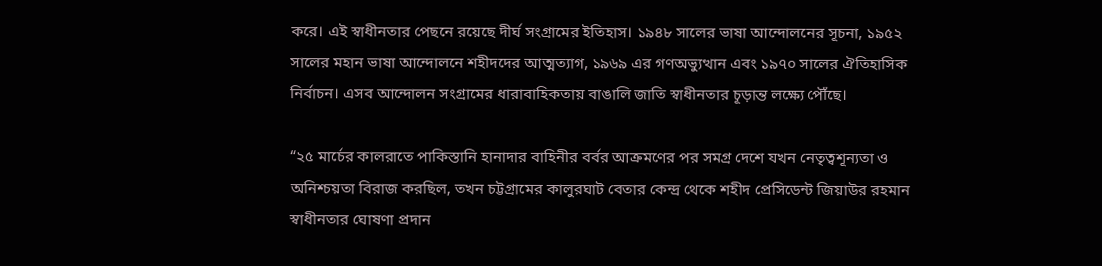করে। এই স্বাধীনতার পেছনে রয়েছে দীর্ঘ সংগ্রামের ইতিহাস। ১৯৪৮ সালের ভাষা আন্দোলনের সূচনা, ১৯৫২ সালের মহান ভাষা আন্দোলনে শহীদদের আত্মত্যাগ, ১৯৬৯ এর গণঅভ্যুত্থান এবং ১৯৭০ সালের ঐতিহাসিক নির্বাচন। এসব আন্দোলন সংগ্রামের ধারাবাহিকতায় বাঙালি জাতি স্বাধীনতার চূড়ান্ত লক্ষ্যে পৌঁছে।

“২৫ মার্চের কালরাতে পাকিস্তানি হানাদার বাহিনীর বর্বর আক্রমণের পর সমগ্র দেশে যখন নেতৃত্বশূন্যতা ও অনিশ্চয়তা বিরাজ করছিল, তখন চট্টগ্রামের কালুরঘাট বেতার কেন্দ্র থেকে শহীদ প্রেসিডেন্ট জিয়াউর রহমান স্বাধীনতার ঘোষণা প্রদান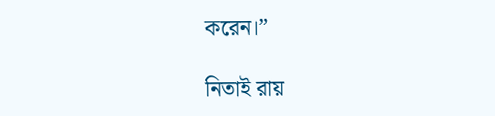করেন।”

নিতাই রায়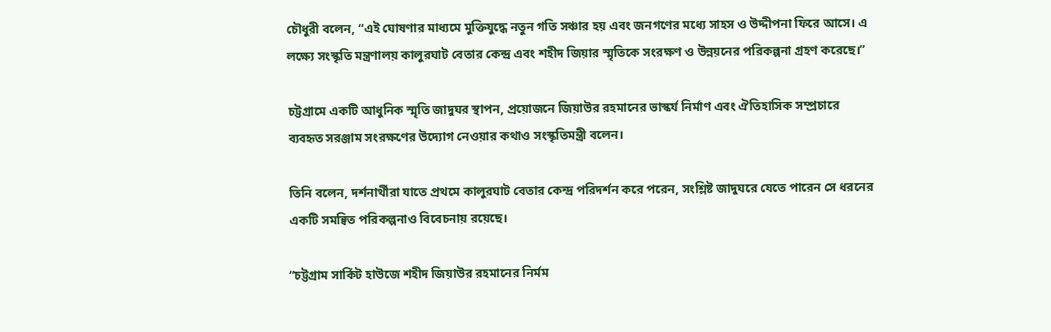চৌধুরী বলেন, “এই ঘোষণার মাধ্যমে মুক্তিযুদ্ধে নতুন গতি সঞ্চার হয় এবং জনগণের মধ্যে সাহস ও উদ্দীপনা ফিরে আসে। এ লক্ষ্যে সংস্কৃতি মন্ত্রণালয় কালুরঘাট বেতার কেন্দ্র এবং শহীদ জিয়ার স্মৃতিকে সংরক্ষণ ও উন্নয়নের পরিকল্পনা গ্রহণ করেছে।”

চট্টগ্রামে একটি আধুনিক স্মৃতি জাদুঘর স্থাপন, প্রয়োজনে জিয়াউর রহমানের ভাস্কর্য নির্মাণ এবং ঐতিহাসিক সম্প্রচারে ব্যবহৃত সরঞ্জাম সংরক্ষণের উদ্যোগ নেওয়ার কথাও সংস্কৃতিমন্ত্রী বলেন।

তিনি বলেন, দর্শনার্থীরা যাতে প্রথমে কালুরঘাট বেতার কেন্দ্র পরিদর্শন করে পরেন, সংশ্লিষ্ট জাদুঘরে যেতে পারেন সে ধরনের একটি সমন্বিত পরিকল্পনাও বিবেচনায় রয়েছে।

“চট্টগ্রাম সার্কিট হাউজে শহীদ জিয়াউর রহমানের নির্মম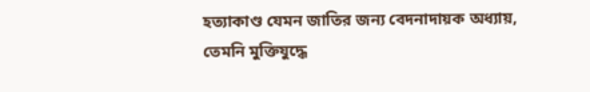হত্যাকাণ্ড যেমন জাতির জন্য বেদনাদায়ক অধ্যায়, তেমনি মুক্তিযুদ্ধে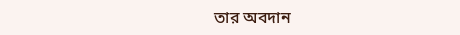তার অবদান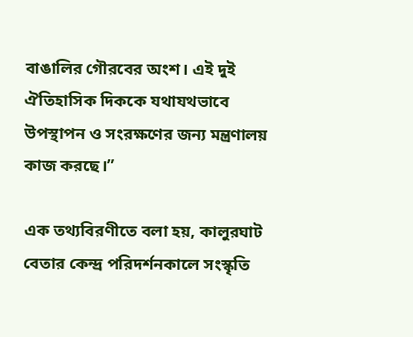বাঙালির গৌরবের অংশ। এই দুই ঐতিহাসিক দিককে যথাযথভাবে উপস্থাপন ও সংরক্ষণের জন্য মন্ত্রণালয় কাজ করছে।”

এক তথ্যবিরণীতে বলা হয়, কালুরঘাট বেতার কেন্দ্র পরিদর্শনকালে সংস্কৃতি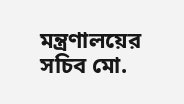মন্ত্রণালয়ের সচিব মো.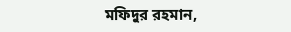মফিদুর রহমান,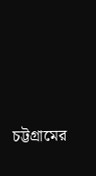চট্টগ্রামের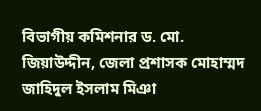বিভাগীয় কমিশনার ড. মো. জিয়াউদ্দীন, জেলা প্রশাসক মোহাম্মদ জাহিদুল ইসলাম মিঞা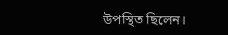উপস্থিত ছিলেন।